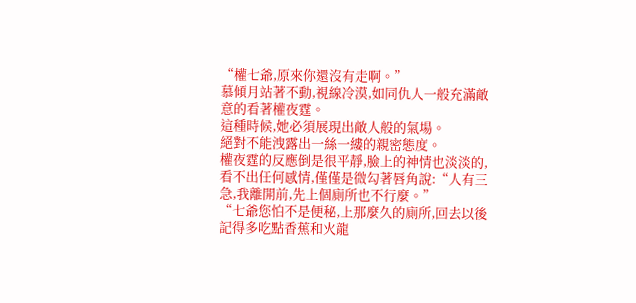“權七爺,原來你還沒有走啊。”
慕傾月站著不動,視線冷漠,如同仇人一般充滿敵意的看著權夜霆。
這種時候,她必須展現出敵人般的氣場。
絕對不能洩露出一絲一縷的親密態度。
權夜霆的反應倒是很平靜,臉上的神情也淡淡的,看不出任何感情,僅僅是微勾著唇角說:“人有三急,我離開前,先上個廁所也不行麼。”
“七爺您怕不是便秘,上那麼久的廁所,回去以後記得多吃點香蕉和火龍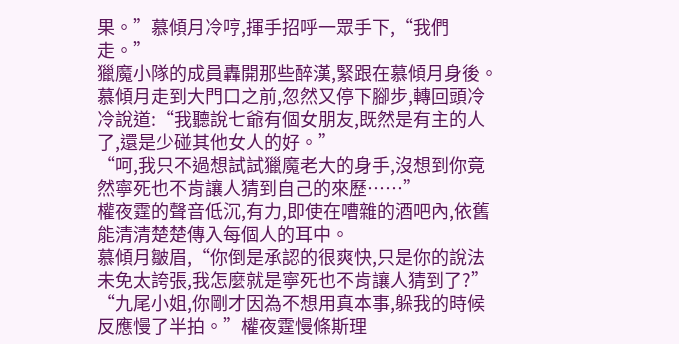果。”慕傾月冷哼,揮手招呼一眾手下,“我們走。”
獵魔小隊的成員轟開那些醉漢,緊跟在慕傾月身後。
慕傾月走到大門口之前,忽然又停下腳步,轉回頭冷冷說道:“我聽說七爺有個女朋友,既然是有主的人了,還是少碰其他女人的好。”
“呵,我只不過想試試獵魔老大的身手,沒想到你竟然寧死也不肯讓人猜到自己的來歷……”
權夜霆的聲音低沉,有力,即使在嘈雜的酒吧內,依舊能清清楚楚傳入每個人的耳中。
慕傾月皺眉,“你倒是承認的很爽快,只是你的說法未免太誇張,我怎麼就是寧死也不肯讓人猜到了?”
“九尾小姐,你剛才因為不想用真本事,躲我的時候反應慢了半拍。”權夜霆慢條斯理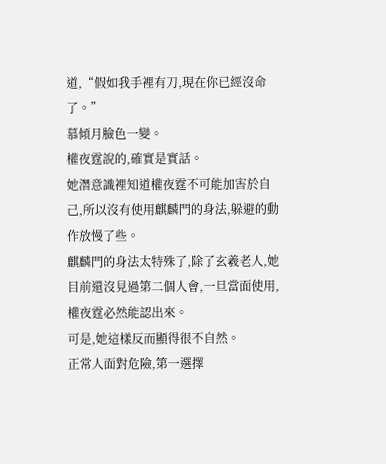道,“假如我手裡有刀,現在你已經沒命了。”
慕傾月臉色一變。
權夜霆說的,確實是實話。
她潛意識裡知道權夜霆不可能加害於自己,所以沒有使用麒麟門的身法,躲避的動作放慢了些。
麒麟門的身法太特殊了,除了玄羲老人,她目前還沒見過第二個人會,一旦當面使用,權夜霆必然能認出來。
可是,她這樣反而顯得很不自然。
正常人面對危險,第一選擇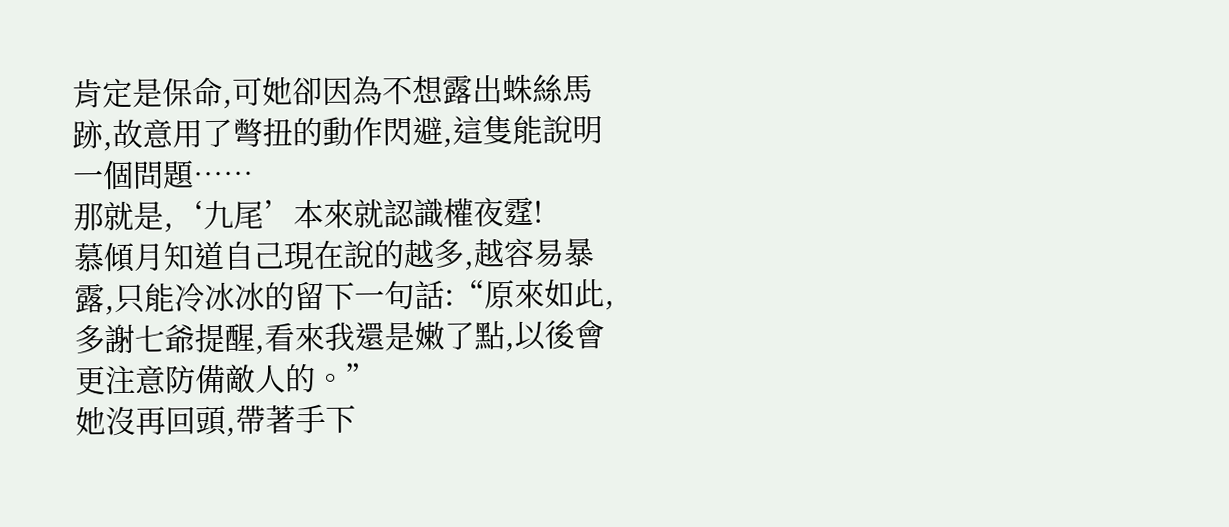肯定是保命,可她卻因為不想露出蛛絲馬跡,故意用了彆扭的動作閃避,這隻能說明一個問題……
那就是,‘九尾’本來就認識權夜霆!
慕傾月知道自己現在說的越多,越容易暴露,只能冷冰冰的留下一句話:“原來如此,多謝七爺提醒,看來我還是嫩了點,以後會更注意防備敵人的。”
她沒再回頭,帶著手下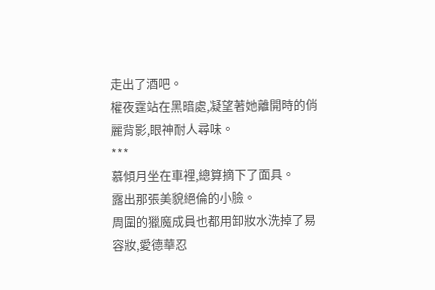走出了酒吧。
權夜霆站在黑暗處,凝望著她離開時的俏麗背影,眼神耐人尋味。
***
慕傾月坐在車裡,總算摘下了面具。
露出那張美貌絕倫的小臉。
周圍的獵魔成員也都用卸妝水洗掉了易容妝,愛德華忍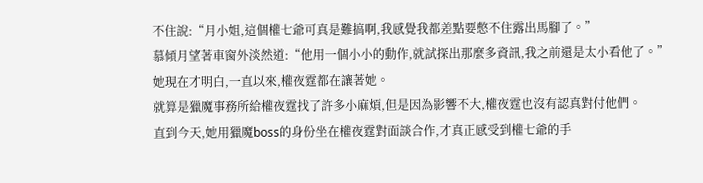不住說:“月小姐,這個權七爺可真是難搞啊,我感覺我都差點要憋不住露出馬腳了。”
慕傾月望著車窗外淡然道:“他用一個小小的動作,就試探出那麼多資訊,我之前還是太小看他了。”
她現在才明白,一直以來,權夜霆都在讓著她。
就算是獵魔事務所給權夜霆找了許多小麻煩,但是因為影響不大,權夜霆也沒有認真對付他們。
直到今天,她用獵魔boss的身份坐在權夜霆對面談合作,才真正感受到權七爺的手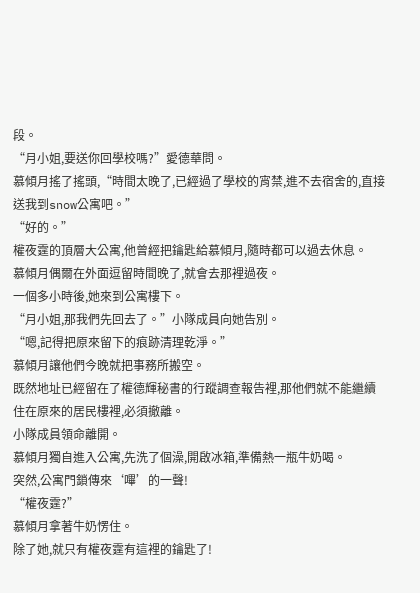段。
“月小姐,要送你回學校嗎?”愛德華問。
慕傾月搖了搖頭,“時間太晚了,已經過了學校的宵禁,進不去宿舍的,直接送我到snow公寓吧。”
“好的。”
權夜霆的頂層大公寓,他曾經把鑰匙給慕傾月,隨時都可以過去休息。
慕傾月偶爾在外面逗留時間晚了,就會去那裡過夜。
一個多小時後,她來到公寓樓下。
“月小姐,那我們先回去了。”小隊成員向她告別。
“嗯,記得把原來留下的痕跡清理乾淨。”
慕傾月讓他們今晚就把事務所搬空。
既然地址已經留在了權德輝秘書的行蹤調查報告裡,那他們就不能繼續住在原來的居民樓裡,必須撤離。
小隊成員領命離開。
慕傾月獨自進入公寓,先洗了個澡,開啟冰箱,準備熱一瓶牛奶喝。
突然,公寓門鎖傳來‘嗶’的一聲!
“權夜霆?”
慕傾月拿著牛奶愣住。
除了她,就只有權夜霆有這裡的鑰匙了!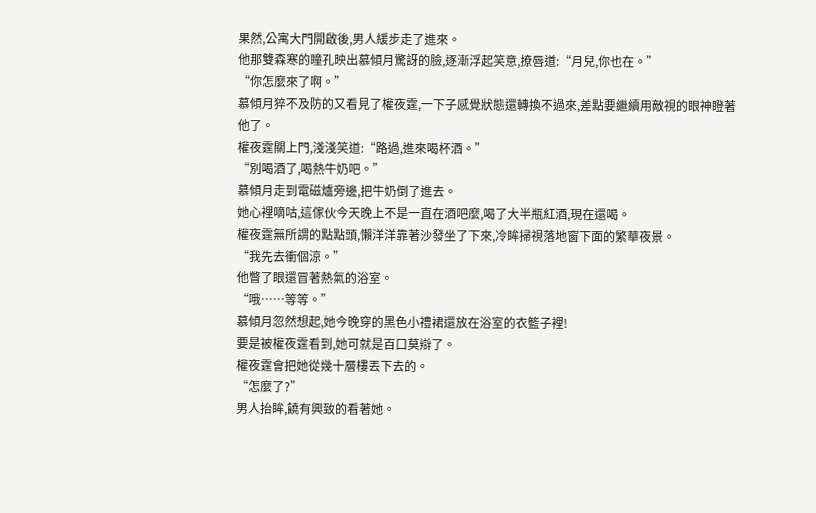果然,公寓大門開啟後,男人緩步走了進來。
他那雙森寒的瞳孔映出慕傾月驚訝的臉,逐漸浮起笑意,撩唇道:“月兒,你也在。”
“你怎麼來了啊。”
慕傾月猝不及防的又看見了權夜霆,一下子感覺狀態還轉換不過來,差點要繼續用敵視的眼神瞪著他了。
權夜霆關上門,淺淺笑道:“路過,進來喝杯酒。”
“別喝酒了,喝熱牛奶吧。”
慕傾月走到電磁爐旁邊,把牛奶倒了進去。
她心裡嘀咕,這傢伙今天晚上不是一直在酒吧麼,喝了大半瓶紅酒,現在還喝。
權夜霆無所謂的點點頭,懶洋洋靠著沙發坐了下來,冷眸掃視落地窗下面的繁華夜景。
“我先去衝個涼。”
他瞥了眼還冒著熱氣的浴室。
“哦……等等。”
慕傾月忽然想起,她今晚穿的黑色小禮裙還放在浴室的衣籃子裡!
要是被權夜霆看到,她可就是百口莫辯了。
權夜霆會把她從幾十層樓丟下去的。
“怎麼了?”
男人抬眸,饒有興致的看著她。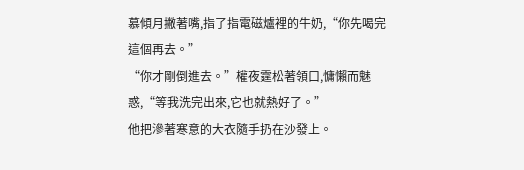慕傾月撇著嘴,指了指電磁爐裡的牛奶,“你先喝完這個再去。”
“你才剛倒進去。”權夜霆松著領口,慵懶而魅惑,“等我洗完出來,它也就熱好了。”
他把滲著寒意的大衣隨手扔在沙發上。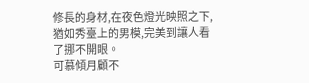修長的身材,在夜色燈光映照之下,猶如秀臺上的男模,完美到讓人看了挪不開眼。
可慕傾月顧不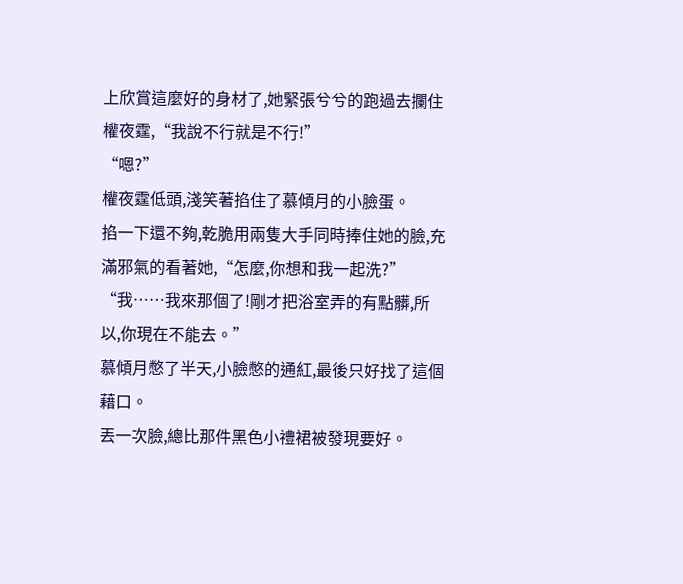上欣賞這麼好的身材了,她緊張兮兮的跑過去攔住權夜霆,“我說不行就是不行!”
“嗯?”
權夜霆低頭,淺笑著掐住了慕傾月的小臉蛋。
掐一下還不夠,乾脆用兩隻大手同時捧住她的臉,充滿邪氣的看著她,“怎麼,你想和我一起洗?”
“我……我來那個了!剛才把浴室弄的有點髒,所以,你現在不能去。”
慕傾月憋了半天,小臉憋的通紅,最後只好找了這個藉口。
丟一次臉,總比那件黑色小禮裙被發現要好。